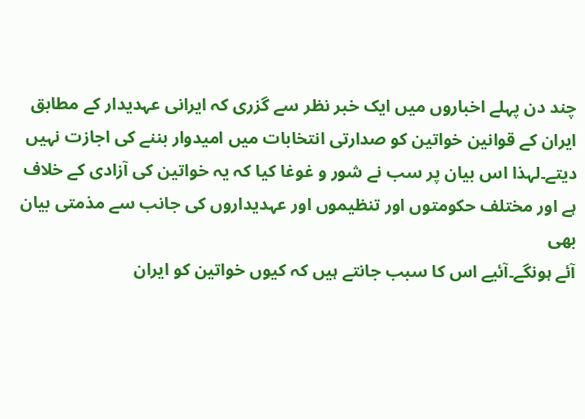چند دن پہلے اخباروں میں ایک خبر نظر سے گزری کہ ایرانی عہدیدار کے مطابق
ایران کے قوانین خواتین کو صدارتی انتخابات میں امیدوار بننے کی اجازت نہیں
دیتے۔لہذا اس بیان پر سب نے شور و غوغا کیا کہ یہ خواتین کی آزادی کے خلاف
ہے اور مختلف حکومتوں اور تنظیموں اور عہدیداروں کی جانب سے مذمتی بیان بھی
آئے ہونگے۔آئیے اس کا سبب جانتے ہیں کہ کیوں خواتین کو ایران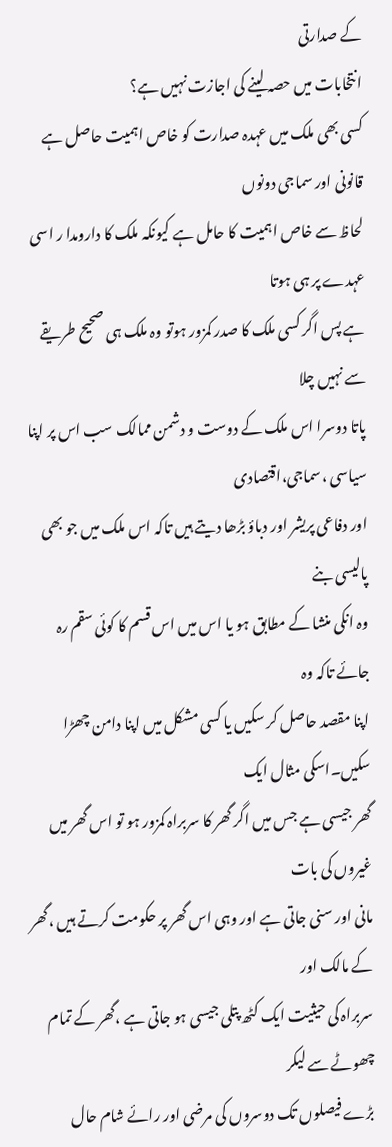کے صدارتی
انتخابات میں حصہ لینے کی اجازت نہیں ہے؟
کسی بھی ملک میں عہدہ صدارت کو خاص اہمیت حاصل ہے قانونی اور سماجی دونوں
لحاظ سے خاص اہمیت کا حامل ہے کیونکہ ملک کا دارومدا ر اسی عہدے پر ہی ہوتا
ہے پس اگر کسی ملک کا صدر کمزور ہوتو وہ ملک ہی صحیح طریقے سے نہیں چلا
پاتا دوسرا اس ملک کے دوست و دشمن ممالک سب اس پر اپنا سیاسی ،سماجی،اقتصادی
اور دفاعی پریشر اور دباؤ بڑھا دیتے ہیں تاکہ اس ملک میں جو بھی پالیسی بنے
وہ انکی منشا کے مطابق ہو یا اس میں اس قسم کا کوئی سقم رہ جائے تاکہ وہ
اپنا مقصد حاصل کر سکیں یا کسی مشکل میں اپنا دامن چھڑا سکیں۔اسکی مثال ایک
گھر جیسی ہے جس میں اگر گھر کا سربراہ کمزور ہو تو اس گھر میں غیروں کی بات
مانی اور سنی جاتی ہے اور وہی اس گھر پر حکومت کرتے ہیں ،گھر کے مالک اور
سربراہ کی حیثیت ایک کٹھ پتلی جیسی ہو جاتی ہے ،گھر کے تمام چھوٹے سے لیکر
بڑے فیصلوں تک دوسروں کی مرضی اور رائے شام حال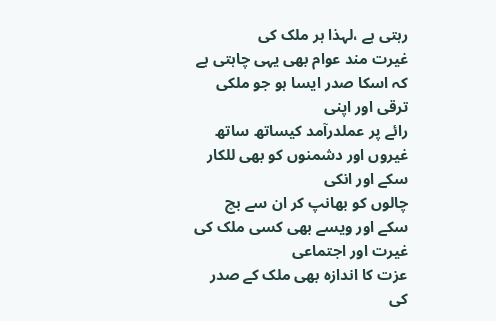رہتی ہے ،لہذا ہر ملک کی
غیرت مند عوام بھی یہی چاہتی ہے کہ اسکا صدر ایسا ہو جو ملکی ترقی اور اپنی
رائے پر عملدرآمد کیساتھ ساتھ غیروں اور دشمنوں کو بھی للکار سکے اور انکی
چالوں کو بھانپ کر ان سے بچ سکے اور ویسے بھی کسی ملک کی غیرت اور اجتماعی
عزت کا اندازہ بھی ملک کے صدر کی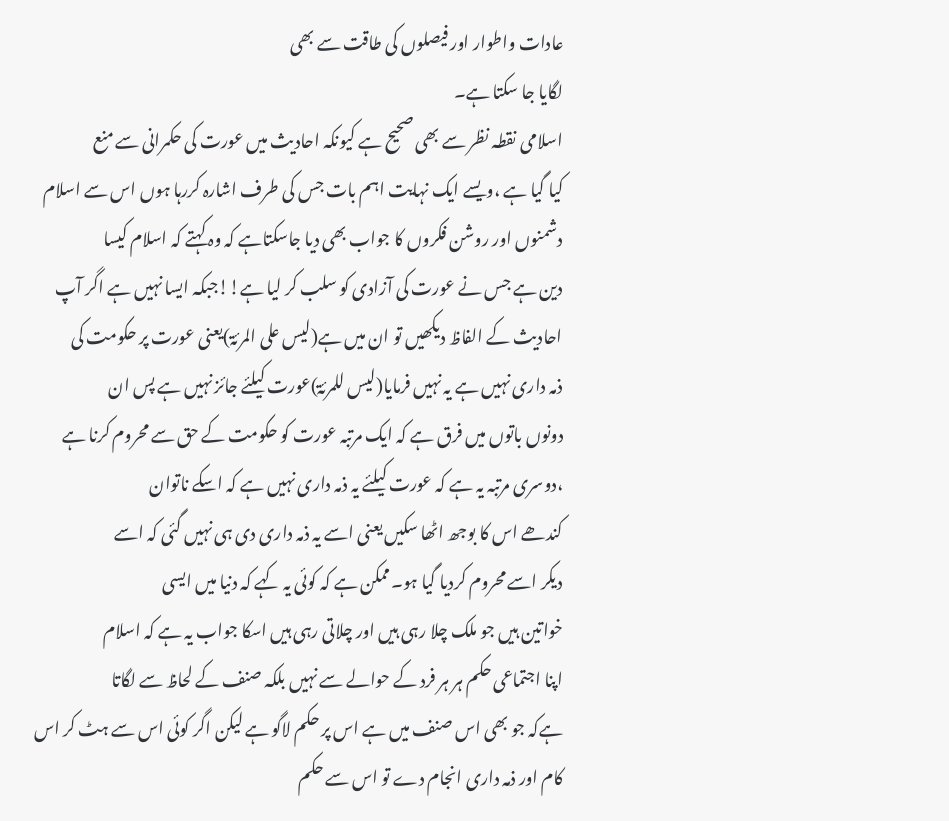عادات واطوار اور فیصلوں کی طاقت سے بھی
لگایا جا سکتا ہے۔
اسلامی نقطہ نظر سے بھی صحیح ہے کیونکہ احادیث میں عورت کی حکمرانی سے منع
کیا گیا ہے ،ویسے ایک نہایت اہم بات جس کی طرف اشارہ کررہا ہوں اس سے اسلام
دشمنوں اور روشن فکروں کا جواب بھی دیا جاسکتاہے کہ وہ کہتے کہ اسلام کیسا
دین ہے جس نے عورت کی آزادی کو سلب کر لیا ہے!!جبکہ ایسا نہیں ہے اگر آپ
احادیث کے الفاظ دیکھیں تو ان میں ہے(لیس علی المرئۃ)یعنی عورت پر حکومت کی
ذمہ داری نہیں ہے یہ نہیں فرمایا(لیس للمرئۃ)عورت کیلئے جائز نہیں ہے پس ان
دونوں باتوں میں فرق ہے کہ ایک مرتبہ عورت کو حکومت کے حق سے محروم کرنا ہے
،دوسری مرتبہ یہ ہے کہ عورت کیلئے یہ ذمہ داری نہیں ہے کہ اسکے ناتوان
کندھے اس کا بوجھ اٹھا سکیں یعنی اسے یہ ذمہ داری دی ہی نہیں گئی کہ اسے
دیکر اسے محروم کردیا گیا ہو۔ممکن ہے کہ کوئی یہ کہے کہ دنیا میں ایسی
خواتین ہیں جو ملک چلا رہی ہیں اور چلاتی رہی ہیں اسکا جواب یہ ہے کہ اسلام
اپنا اجتماعی حکم ہر ہر فرد کے حوالے سے نہیں بلکہ صنف کے لحاظ سے لگاتا
ہےکہ جو بھی اس صنف میں ہے اس پر حکم لاگو ہے لیکن اگر کوئی اس سے ہٹ کر اس
کام اور ذمہ داری انجام دے تو اس سے حکم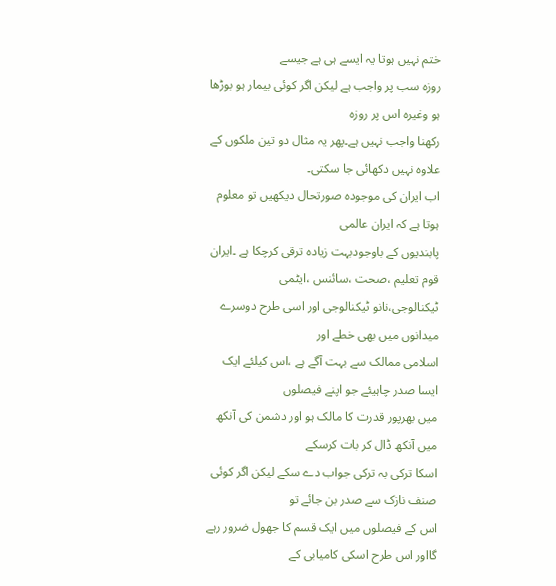ختم نہیں ہوتا یہ ایسے ہی ہے جیسے
روزہ سب پر واجب ہے لیکن اگر کوئی بیمار ہو بوڑھا ہو وغیرہ اس پر روزہ
رکھنا واجب نہیں ہے۔پھر یہ مثال دو تین ملکوں کے علاوہ نہیں دکھائی جا سکتی۔
اب ایران کی موجودہ صورتحال دیکھیں تو معلوم ہوتا ہے کہ ایران عالمی
پابندیوں کے باوجودبہت زیادہ ترقی کرچکا ہے ۔ایران قوم تعلیم ،صحت ،سائنس ،ایٹمی
ٹیکنالوجی،نانو ٹیکنالوجی اور اسی طرح دوسرے میدانوں میں بھی خطے اور
اسلامی ممالک سے بہت آگے ہے ،اس کیلئے ایک ایسا صدر چاہیئے جو اپنے فیصلوں
میں بھرپور قدرت کا مالک ہو اور دشمن کی آنکھ میں آنکھ ڈال کر بات کرسکے
اسکا ترکی بہ ترکی جواب دے سکے لیکن اگر کوئی صنف نازک سے صدر بن جائے تو
اس کے فیصلوں میں ایک قسم کا جھول ضرور رہے گااور اس طرح اسکی کامیابی کے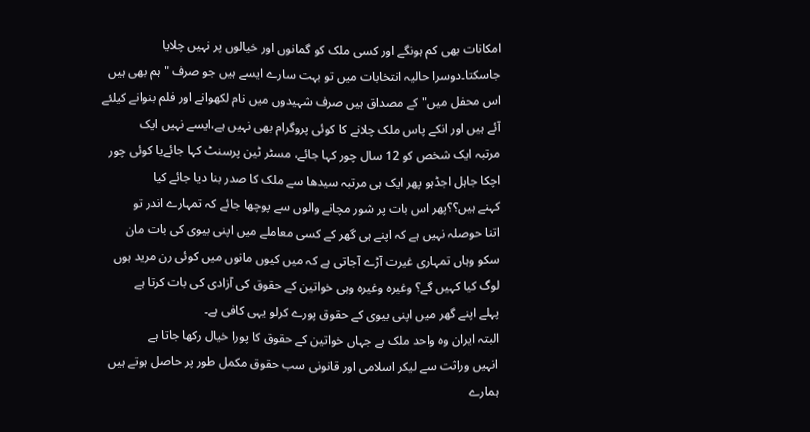امکانات بھی کم ہونگے اور کسی ملک کو گمانوں اور خیالوں پر نہیں چلایا
جاسکتا۔دوسرا حالیہ انتخابات میں تو بہت سارے ایسے ہیں جو صرف "ہم بھی ہیں
اس محفل میں"کے مصداق ہیں صرف شہیدوں میں نام لکھوانے اور فلم بنوانے کیلئے
آئے ہیں اور انکے پاس ملک چلانے کا کوئی پروگرام بھی نہیں ہے،ایسے نہیں ایک
مرتبہ ایک شخص کو 12 سال چور کہا جائے، مسٹر ٹین پرسنٹ کہا جائےیا کوئی چور
اچکا جاہل اجڈہو پھر ایک ہی مرتبہ سیدھا سے ملک کا صدر بنا دیا جائے کیا
کہنے ہیں؟؟پھر اس بات پر شور مچانے والوں سے پوچھا جائے کہ تمہارے اندر تو
اتنا حوصلہ نہیں ہے کہ اپنے ہی گھر کے کسی معاملے میں اپنی بیوی کی بات مان
سکو وہاں تمہاری غیرت آڑے آجاتی ہے کہ میں کیوں مانوں میں کوئی رن مرید ہوں
لوگ کیا کہیں گے؟ وغیرہ وغیرہ وہی خواتین کے حقوق کی آزادی کی بات کرتا ہے
پہلے اپنے گھر میں اپنی بیوی کے حقوق پورے کرلو یہی کافی ہے۔
البتہ ایران وہ واحد ملک ہے جہاں خواتین کے حقوق کا پورا خیال رکھا جاتا ہے
انہیں وراثت سے لیکر اسلامی اور قانونی سب حقوق مکمل طور پر حاصل ہوتے ہیں
ہمارے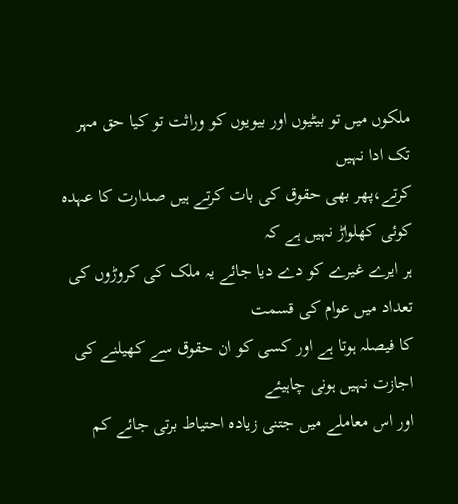ملکوں میں تو بیٹیوں اور بیویوں کو وراثت تو کیا حق مہر تک ادا نہیں
کرتے،پھر بھی حقوق کی بات کرتے ہیں صدارت کا عہدہ کوئی کھلواڑ نہیں ہے کہ
ہر ایرے غیرے کو دے دیا جائے یہ ملک کی کروڑوں کی تعداد میں عوام کی قسمت
کا فیصلہ ہوتا ہے اور کسی کو ان حقوق سے کھیلنے کی اجازت نہیں ہونی چاہیئے
اور اس معاملے میں جتنی زیادہ احتیاط برتی جائے کم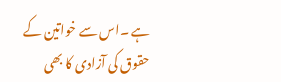ہے ۔اس سے خواتین کے
حقوق کی آزادی کا بھی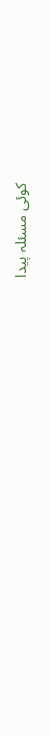کوئی مسئلہ پیدا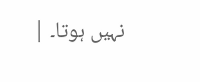نہیں ہوتا۔ |